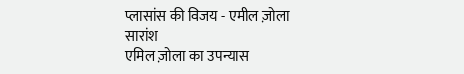प्लासांस की विजय - एमील ज़ोला
सारांश
एमिल ज़ोला का उपन्यास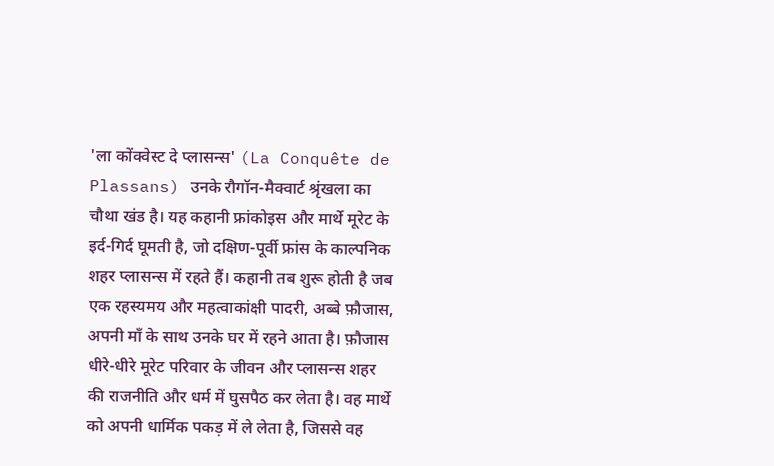'ला कोंक्वेस्ट दे प्लासन्स' (La Conquête de Plassans) उनके रौगॉन-मैक्वार्ट श्रृंखला का चौथा खंड है। यह कहानी फ्रांकोइस और मार्थे मूरेट के इर्द-गिर्द घूमती है, जो दक्षिण-पूर्वी फ्रांस के काल्पनिक शहर प्लासन्स में रहते हैं। कहानी तब शुरू होती है जब एक रहस्यमय और महत्वाकांक्षी पादरी, अब्बे फ़ौजास, अपनी माँ के साथ उनके घर में रहने आता है। फ़ौजास धीरे-धीरे मूरेट परिवार के जीवन और प्लासन्स शहर की राजनीति और धर्म में घुसपैठ कर लेता है। वह मार्थे को अपनी धार्मिक पकड़ में ले लेता है, जिससे वह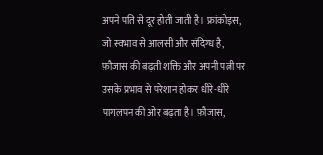अपने पति से दूर होती जाती है। फ्रांकोइस, जो स्वभाव से आलसी और संदिग्ध है, फ़ौजास की बढ़ती शक्ति और अपनी पत्नी पर उसके प्रभाव से परेशान होकर धीरे-धीरे पागलपन की ओर बढ़ता है। फ़ौजास,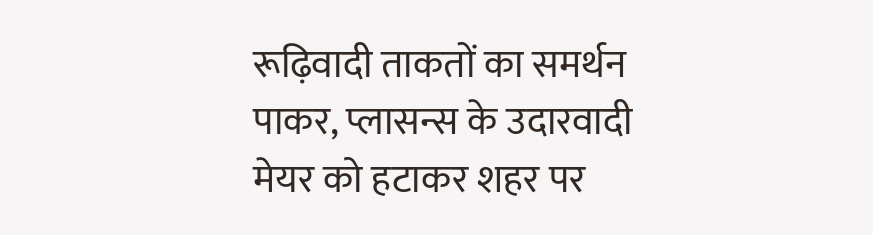रूढ़िवादी ताकतों का समर्थन पाकर, प्लासन्स के उदारवादी मेयर को हटाकर शहर पर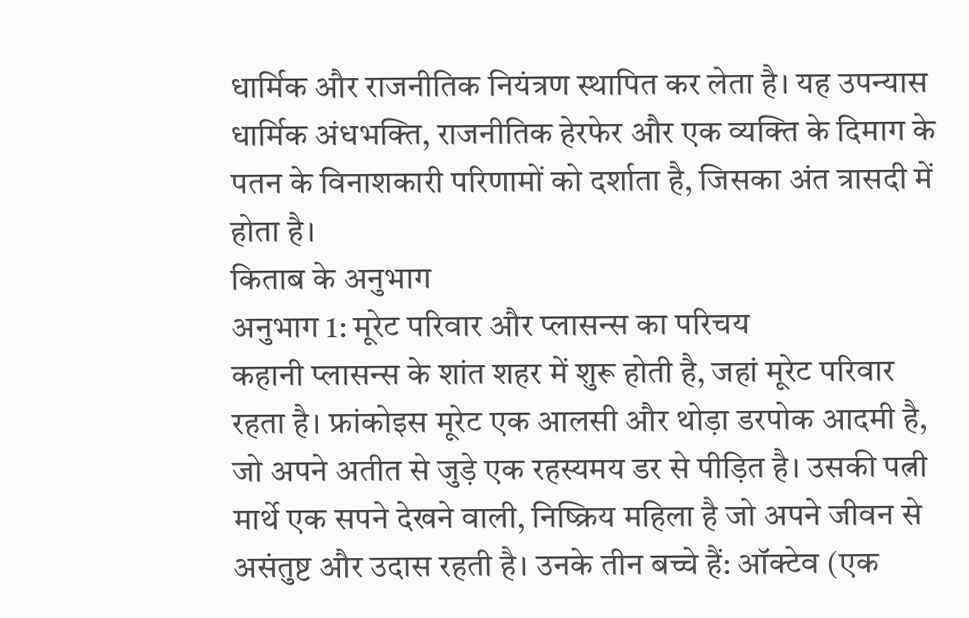धार्मिक और राजनीतिक नियंत्रण स्थापित कर लेता है। यह उपन्यास धार्मिक अंधभक्ति, राजनीतिक हेरफेर और एक व्यक्ति के दिमाग के पतन के विनाशकारी परिणामों को दर्शाता है, जिसका अंत त्रासदी में होता है।
किताब के अनुभाग
अनुभाग 1: मूरेट परिवार और प्लासन्स का परिचय
कहानी प्लासन्स के शांत शहर में शुरू होती है, जहां मूरेट परिवार रहता है। फ्रांकोइस मूरेट एक आलसी और थोड़ा डरपोक आदमी है, जो अपने अतीत से जुड़े एक रहस्यमय डर से पीड़ित है। उसकी पत्नी मार्थे एक सपने देखने वाली, निष्क्रिय महिला है जो अपने जीवन से असंतुष्ट और उदास रहती है। उनके तीन बच्चे हैं: ऑक्टेव (एक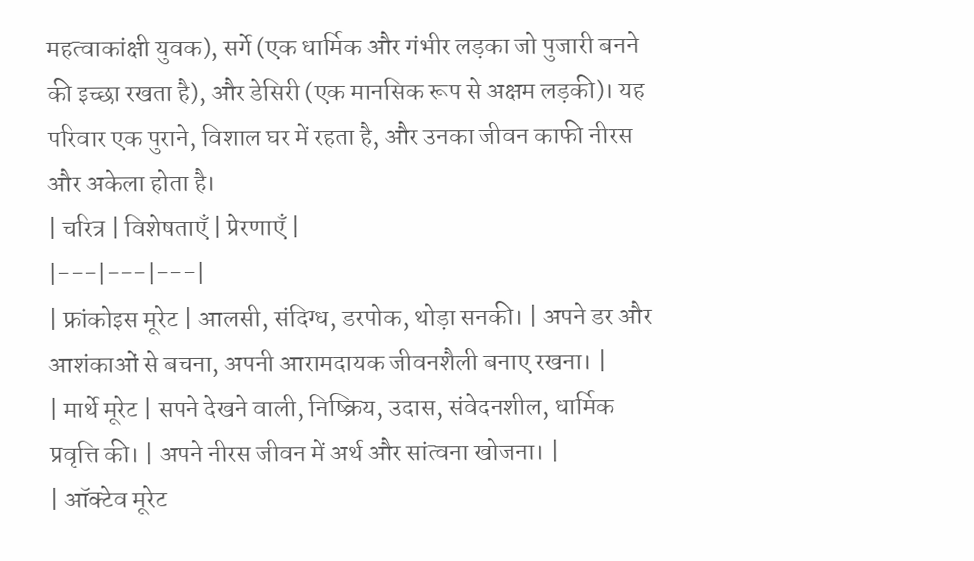महत्वाकांक्षी युवक), सर्गे (एक धार्मिक और गंभीर लड़का जो पुजारी बनने की इच्छा रखता है), और डेसिरी (एक मानसिक रूप से अक्षम लड़की)। यह परिवार एक पुराने, विशाल घर में रहता है, और उनका जीवन काफी नीरस और अकेला होता है।
| चरित्र | विशेषताएँ | प्रेरणाएँ |
|---|---|---|
| फ्रांकोइस मूरेट | आलसी, संदिग्ध, डरपोक, थोड़ा सनकी। | अपने डर और आशंकाओं से बचना, अपनी आरामदायक जीवनशैली बनाए रखना। |
| मार्थे मूरेट | सपने देखने वाली, निष्क्रिय, उदास, संवेदनशील, धार्मिक प्रवृत्ति की। | अपने नीरस जीवन में अर्थ और सांत्वना खोजना। |
| ऑक्टेव मूरेट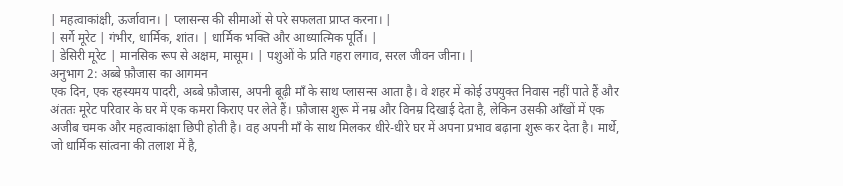| महत्वाकांक्षी, ऊर्जावान। | प्लासन्स की सीमाओं से परे सफलता प्राप्त करना। |
| सर्गे मूरेट | गंभीर, धार्मिक, शांत। | धार्मिक भक्ति और आध्यात्मिक पूर्ति। |
| डेसिरी मूरेट | मानसिक रूप से अक्षम, मासूम। | पशुओं के प्रति गहरा लगाव, सरल जीवन जीना। |
अनुभाग 2: अब्बे फ़ौजास का आगमन
एक दिन, एक रहस्यमय पादरी, अब्बे फ़ौजास, अपनी बूढ़ी माँ के साथ प्लासन्स आता है। वे शहर में कोई उपयुक्त निवास नहीं पाते हैं और अंततः मूरेट परिवार के घर में एक कमरा किराए पर लेते हैं। फ़ौजास शुरू में नम्र और विनम्र दिखाई देता है, लेकिन उसकी आँखों में एक अजीब चमक और महत्वाकांक्षा छिपी होती है। वह अपनी माँ के साथ मिलकर धीरे-धीरे घर में अपना प्रभाव बढ़ाना शुरू कर देता है। मार्थे, जो धार्मिक सांत्वना की तलाश में है,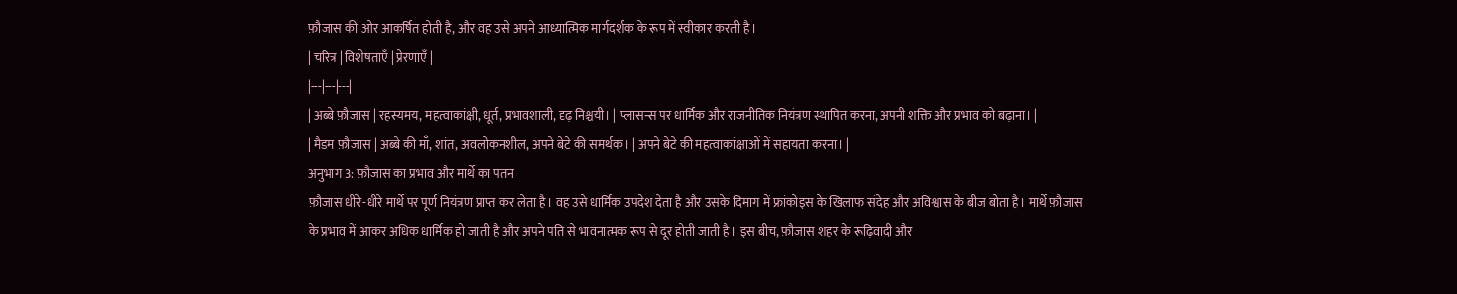फ़ौजास की ओर आकर्षित होती है, और वह उसे अपने आध्यात्मिक मार्गदर्शक के रूप में स्वीकार करती है।
| चरित्र | विशेषताएँ | प्रेरणाएँ |
|---|---|---|
| अब्बे फ़ौजास | रहस्यमय, महत्वाकांक्षी, धूर्त, प्रभावशाली, दृढ़ निश्चयी। | प्लासन्स पर धार्मिक और राजनीतिक नियंत्रण स्थापित करना, अपनी शक्ति और प्रभाव को बढ़ाना। |
| मैडम फ़ौजास | अब्बे की माँ, शांत, अवलोकनशील, अपने बेटे की समर्थक। | अपने बेटे की महत्वाकांक्षाओं में सहायता करना। |
अनुभाग 3: फ़ौजास का प्रभाव और मार्थे का पतन
फ़ौजास धीरे-धीरे मार्थे पर पूर्ण नियंत्रण प्राप्त कर लेता है। वह उसे धार्मिक उपदेश देता है और उसके दिमाग में फ्रांकोइस के खिलाफ संदेह और अविश्वास के बीज बोता है। मार्थे फ़ौजास के प्रभाव में आकर अधिक धार्मिक हो जाती है और अपने पति से भावनात्मक रूप से दूर होती जाती है। इस बीच, फ़ौजास शहर के रूढ़िवादी और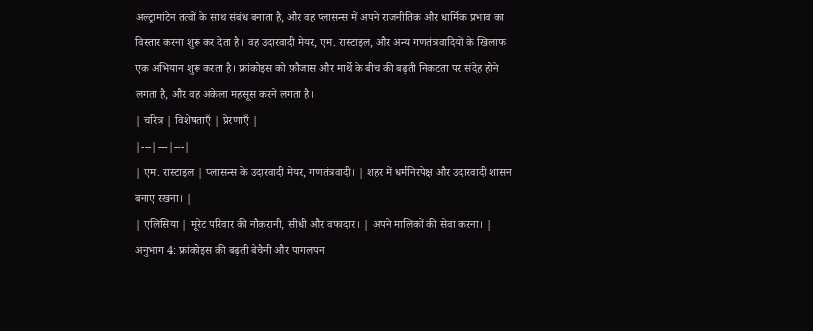अल्ट्रामांटेन तत्वों के साथ संबंध बनाता है, और वह प्लासन्स में अपने राजनीतिक और धार्मिक प्रभाव का विस्तार करना शुरू कर देता है। वह उदारवादी मेयर, एम. रास्टाइल, और अन्य गणतंत्रवादियों के खिलाफ एक अभियान शुरू करता है। फ्रांकोइस को फ़ौजास और मार्थे के बीच की बढ़ती निकटता पर संदेह होने लगता है, और वह अकेला महसूस करने लगता है।
| चरित्र | विशेषताएँ | प्रेरणाएँ |
|---|---|---|
| एम. रास्टाइल | प्लासन्स के उदारवादी मेयर, गणतंत्रवादी। | शहर में धर्मनिरपेक्ष और उदारवादी शासन बनाए रखना। |
| एलिसिया | मूरेट परिवार की नौकरानी, सीधी और वफादार। | अपने मालिकों की सेवा करना। |
अनुभाग 4: फ्रांकोइस की बढ़ती बेचैनी और पागलपन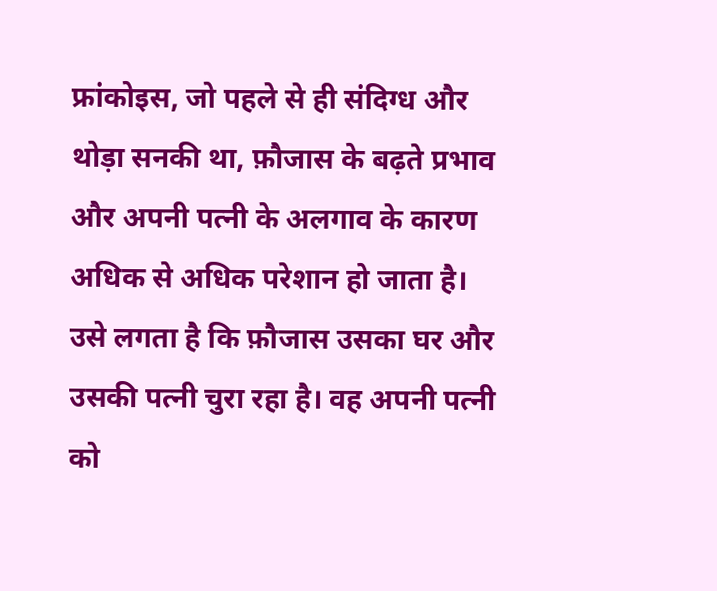फ्रांकोइस, जो पहले से ही संदिग्ध और थोड़ा सनकी था, फ़ौजास के बढ़ते प्रभाव और अपनी पत्नी के अलगाव के कारण अधिक से अधिक परेशान हो जाता है। उसे लगता है कि फ़ौजास उसका घर और उसकी पत्नी चुरा रहा है। वह अपनी पत्नी को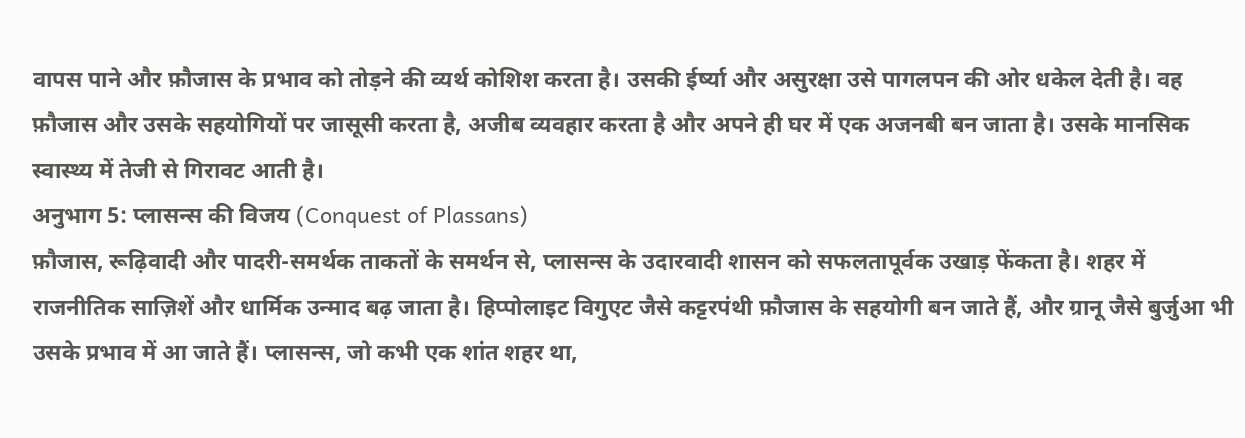वापस पाने और फ़ौजास के प्रभाव को तोड़ने की व्यर्थ कोशिश करता है। उसकी ईर्ष्या और असुरक्षा उसे पागलपन की ओर धकेल देती है। वह फ़ौजास और उसके सहयोगियों पर जासूसी करता है, अजीब व्यवहार करता है और अपने ही घर में एक अजनबी बन जाता है। उसके मानसिक स्वास्थ्य में तेजी से गिरावट आती है।
अनुभाग 5: प्लासन्स की विजय (Conquest of Plassans)
फ़ौजास, रूढ़िवादी और पादरी-समर्थक ताकतों के समर्थन से, प्लासन्स के उदारवादी शासन को सफलतापूर्वक उखाड़ फेंकता है। शहर में राजनीतिक साज़िशें और धार्मिक उन्माद बढ़ जाता है। हिप्पोलाइट विगुएट जैसे कट्टरपंथी फ़ौजास के सहयोगी बन जाते हैं, और ग्रानू जैसे बुर्जुआ भी उसके प्रभाव में आ जाते हैं। प्लासन्स, जो कभी एक शांत शहर था,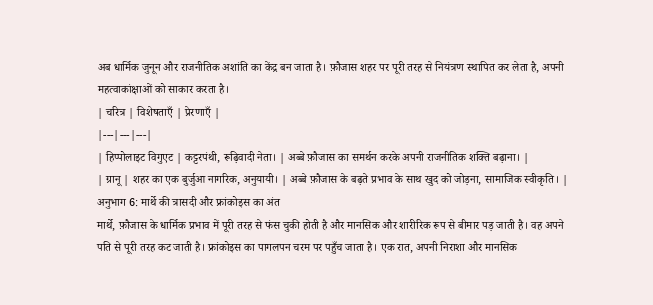अब धार्मिक जुनून और राजनीतिक अशांति का केंद्र बन जाता है। फ़ौजास शहर पर पूरी तरह से नियंत्रण स्थापित कर लेता है, अपनी महत्वाकांक्षाओं को साकार करता है।
| चरित्र | विशेषताएँ | प्रेरणाएँ |
|---|---|---|
| हिप्पोलाइट विगुएट | कट्टरपंथी, रूढ़िवादी नेता। | अब्बे फ़ौजास का समर्थन करके अपनी राजनीतिक शक्ति बढ़ाना। |
| ग्रानू | शहर का एक बुर्जुआ नागरिक, अनुयायी। | अब्बे फ़ौजास के बढ़ते प्रभाव के साथ खुद को जोड़ना, सामाजिक स्वीकृति। |
अनुभाग 6: मार्थे की त्रासदी और फ्रांकोइस का अंत
मार्थे, फ़ौजास के धार्मिक प्रभाव में पूरी तरह से फंस चुकी होती है और मानसिक और शारीरिक रूप से बीमार पड़ जाती है। वह अपने पति से पूरी तरह कट जाती है। फ्रांकोइस का पागलपन चरम पर पहुँच जाता है। एक रात, अपनी निराशा और मानसिक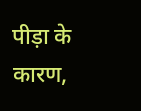पीड़ा के कारण,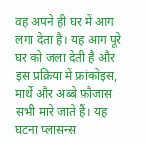वह अपने ही घर में आग लगा देता है। यह आग पूरे घर को जला देती है और इस प्रक्रिया में फ्रांकोइस, मार्थे और अब्बे फ़ौजास सभी मारे जाते हैं। यह घटना प्लासन्स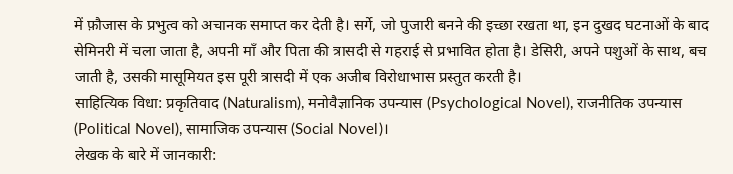में फ़ौजास के प्रभुत्व को अचानक समाप्त कर देती है। सर्गे, जो पुजारी बनने की इच्छा रखता था, इन दुखद घटनाओं के बाद सेमिनरी में चला जाता है, अपनी माँ और पिता की त्रासदी से गहराई से प्रभावित होता है। डेसिरी, अपने पशुओं के साथ, बच जाती है, उसकी मासूमियत इस पूरी त्रासदी में एक अजीब विरोधाभास प्रस्तुत करती है।
साहित्यिक विधा: प्रकृतिवाद (Naturalism), मनोवैज्ञानिक उपन्यास (Psychological Novel), राजनीतिक उपन्यास (Political Novel), सामाजिक उपन्यास (Social Novel)।
लेखक के बारे में जानकारी: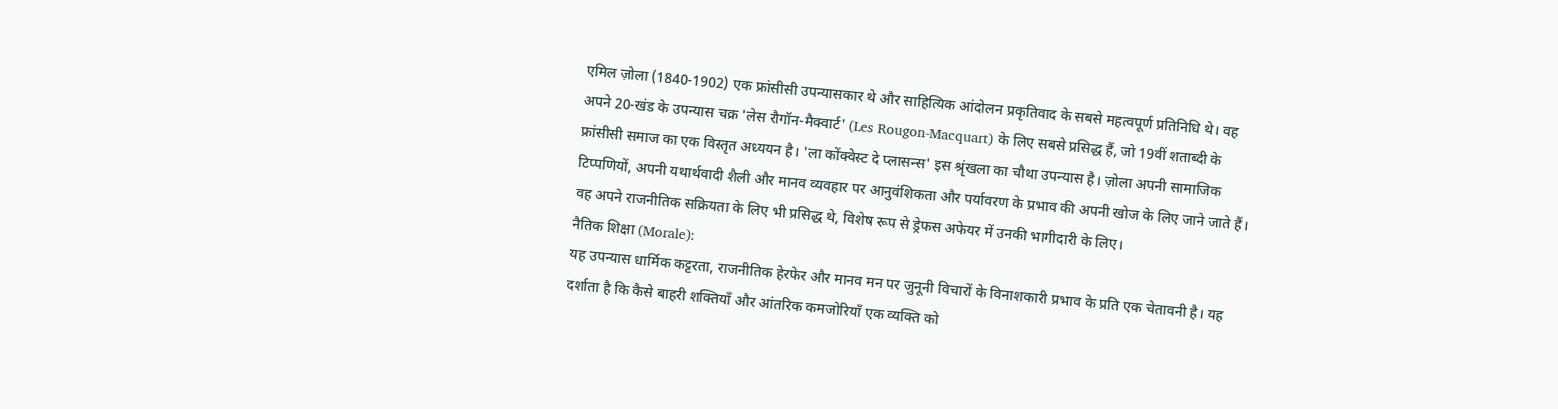एमिल ज़ोला (1840-1902) एक फ्रांसीसी उपन्यासकार थे और साहित्यिक आंदोलन प्रकृतिवाद के सबसे महत्वपूर्ण प्रतिनिधि थे। वह अपने 20-खंड के उपन्यास चक्र 'लेस रौगॉन-मैक्वार्ट' (Les Rougon-Macquart) के लिए सबसे प्रसिद्ध हैं, जो 19वीं शताब्दी के फ्रांसीसी समाज का एक विस्तृत अध्ययन है। 'ला कोंक्वेस्ट दे प्लासन्स' इस श्रृंखला का चौथा उपन्यास है। ज़ोला अपनी सामाजिक टिप्पणियों, अपनी यथार्थवादी शैली और मानव व्यवहार पर आनुवंशिकता और पर्यावरण के प्रभाव की अपनी खोज के लिए जाने जाते हैं। वह अपने राजनीतिक सक्रियता के लिए भी प्रसिद्ध थे, विशेष रूप से ड्रेफस अफेयर में उनकी भागीदारी के लिए।
नैतिक शिक्षा (Morale):
यह उपन्यास धार्मिक कट्टरता, राजनीतिक हेरफेर और मानव मन पर जुनूनी विचारों के विनाशकारी प्रभाव के प्रति एक चेतावनी है। यह दर्शाता है कि कैसे बाहरी शक्तियाँ और आंतरिक कमजोरियाँ एक व्यक्ति को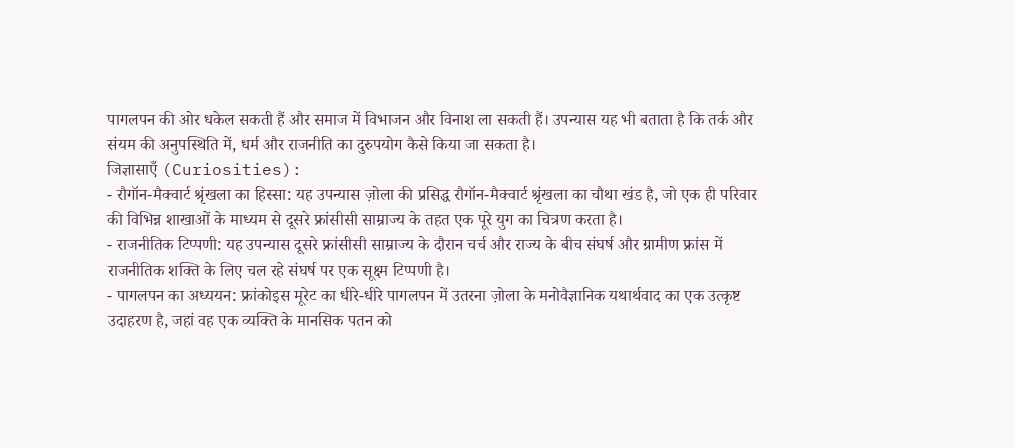पागलपन की ओर धकेल सकती हैं और समाज में विभाजन और विनाश ला सकती हैं। उपन्यास यह भी बताता है कि तर्क और संयम की अनुपस्थिति में, धर्म और राजनीति का दुरुपयोग कैसे किया जा सकता है।
जिज्ञासाएँ (Curiosities):
- रौगॉन-मैक्वार्ट श्रृंखला का हिस्सा: यह उपन्यास ज़ोला की प्रसिद्ध रौगॉन-मैक्वार्ट श्रृंखला का चौथा खंड है, जो एक ही परिवार की विभिन्न शाखाओं के माध्यम से दूसरे फ्रांसीसी साम्राज्य के तहत एक पूरे युग का चित्रण करता है।
- राजनीतिक टिप्पणी: यह उपन्यास दूसरे फ्रांसीसी साम्राज्य के दौरान चर्च और राज्य के बीच संघर्ष और ग्रामीण फ्रांस में राजनीतिक शक्ति के लिए चल रहे संघर्ष पर एक सूक्ष्म टिप्पणी है।
- पागलपन का अध्ययन: फ्रांकोइस मूरेट का धीरे-धीरे पागलपन में उतरना ज़ोला के मनोवैज्ञानिक यथार्थवाद का एक उत्कृष्ट उदाहरण है, जहां वह एक व्यक्ति के मानसिक पतन को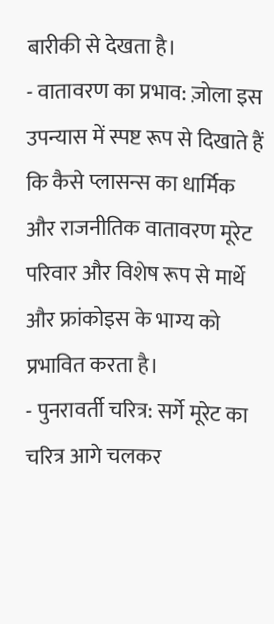बारीकी से देखता है।
- वातावरण का प्रभाव: ज़ोला इस उपन्यास में स्पष्ट रूप से दिखाते हैं कि कैसे प्लासन्स का धार्मिक और राजनीतिक वातावरण मूरेट परिवार और विशेष रूप से मार्थे और फ्रांकोइस के भाग्य को प्रभावित करता है।
- पुनरावर्ती चरित्र: सर्गे मूरेट का चरित्र आगे चलकर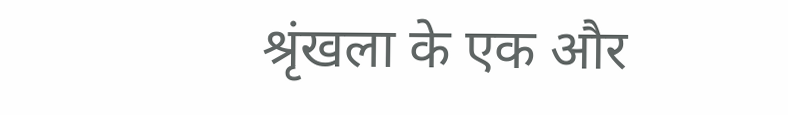श्रृंखला के एक और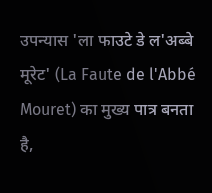उपन्यास 'ला फाउटे डे ल'अब्बे मूरेट' (La Faute de l'Abbé Mouret) का मुख्य पात्र बनता है,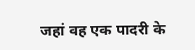जहां वह एक पादरी के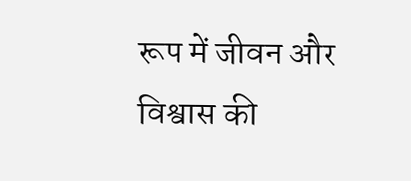रूप में जीवन और विश्वास की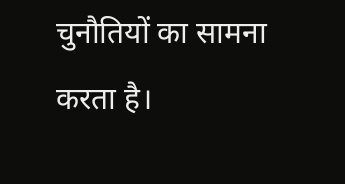चुनौतियों का सामना करता है।